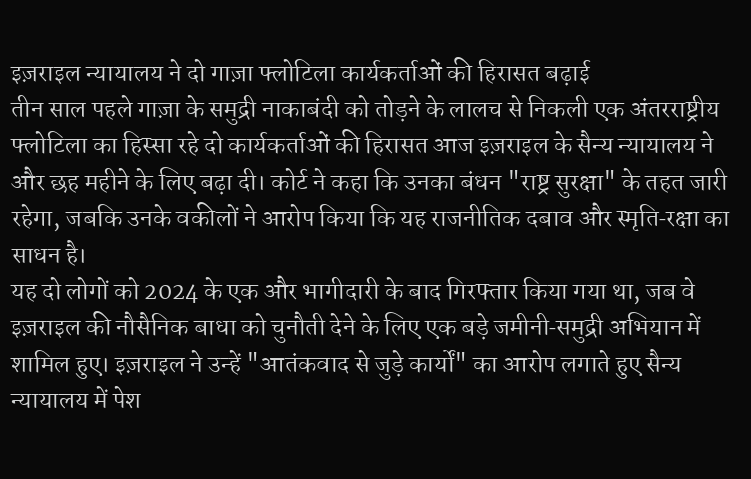इज़राइल न्यायालय ने दो गाज़ा फ्लोटिला कार्यकर्ताओं की हिरासत बढ़ाई
तीन साल पहले गाज़ा के समुद्री नाकाबंदी को तोड़ने के लालच से निकली एक अंतरराष्ट्रीय फ्लोटिला का हिस्सा रहे दो कार्यकर्ताओं की हिरासत आज इज़राइल के सैन्य न्यायालय ने और छह महीने के लिए बढ़ा दी। कोर्ट ने कहा कि उनका बंधन "राष्ट्र सुरक्षा" के तहत जारी रहेगा, जबकि उनके वकीलों ने आरोप किया कि यह राजनीतिक दबाव और स्मृति‑रक्षा का साधन है।
यह दो लोगों को 2024 के एक और भागीदारी के बाद गिरफ्तार किया गया था, जब वे इज़राइल की नौसैनिक बाधा को चुनौती देने के लिए एक बड़े जमीनी‑समुद्री अभियान में शामिल हुए। इज़राइल ने उन्हें "आतंकवाद से जुड़े कार्यों" का आरोप लगाते हुए सैन्य न्यायालय में पेश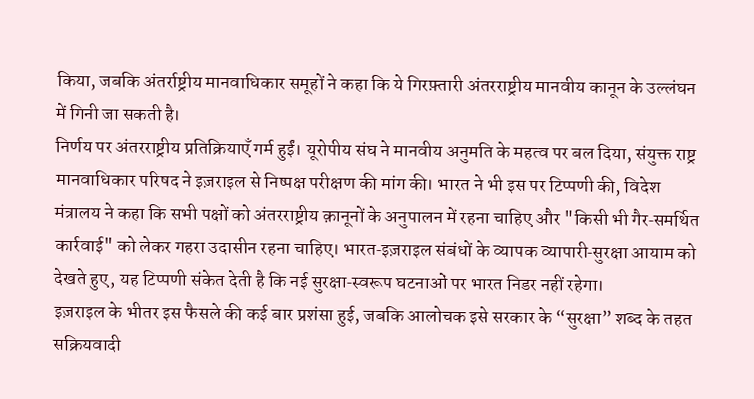किया, जबकि अंतर्राष्ट्रीय मानवाधिकार समूहों ने कहा कि ये गिरफ़्तारी अंतरराष्ट्रीय मानवीय कानून के उल्लंघन में गिनी जा सकती है।
निर्णय पर अंतरराष्ट्रीय प्रतिक्रियाएँ गर्म हुईं। यूरोपीय संघ ने मानवीय अनुमति के महत्व पर बल दिया, संयुक्त राष्ट्र मानवाधिकार परिषद ने इज़राइल से निष्पक्ष परीक्षण की मांग की। भारत ने भी इस पर टिप्पणी की, विदेश मंत्रालय ने कहा कि सभी पक्षों को अंतरराष्ट्रीय क़ानूनों के अनुपालन में रहना चाहिए और "किसी भी गैर‑समर्थित कार्रवाई" को लेकर गहरा उदासीन रहना चाहिए। भारत‑इज़राइल संबंधों के व्यापक व्यापारी‑सुरक्षा आयाम को देखते हुए, यह टिप्पणी संकेत देती है कि नई सुरक्षा‑स्वरूप घटनाओं पर भारत निडर नहीं रहेगा।
इज़राइल के भीतर इस फैसले की कई बार प्रशंसा हुई, जबकि आलोचक इसे सरकार के “सुरक्षा” शब्द के तहत सक्रियवादी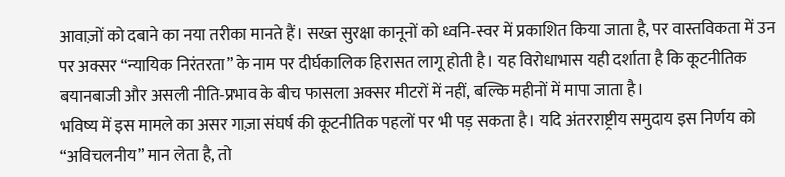आवाज़ों को दबाने का नया तरीका मानते हैं। सख्त सुरक्षा कानूनों को ध्वनि‑स्वर में प्रकाशित किया जाता है, पर वास्तविकता में उन पर अक्सर “न्यायिक निरंतरता” के नाम पर दीर्घकालिक हिरासत लागू होती है। यह विरोधाभास यही दर्शाता है कि कूटनीतिक बयानबाजी और असली नीति‑प्रभाव के बीच फासला अक्सर मीटरों में नहीं, बल्कि महीनों में मापा जाता है।
भविष्य में इस मामले का असर गाज़ा संघर्ष की कूटनीतिक पहलों पर भी पड़ सकता है। यदि अंतरराष्ट्रीय समुदाय इस निर्णय को “अविचलनीय” मान लेता है, तो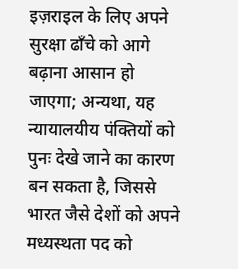इज़राइल के लिए अपने सुरक्षा ढाँचे को आगे बढ़ाना आसान हो जाएगा; अन्यथा, यह न्यायालयीय पंक्तियों को पुनः देखे जाने का कारण बन सकता है, जिससे भारत जैसे देशों को अपने मध्यस्थता पद को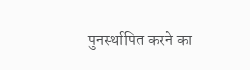पुनर्स्थापित करने का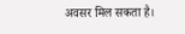अवसर मिल सकता है।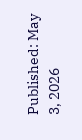Published: May 3, 2026